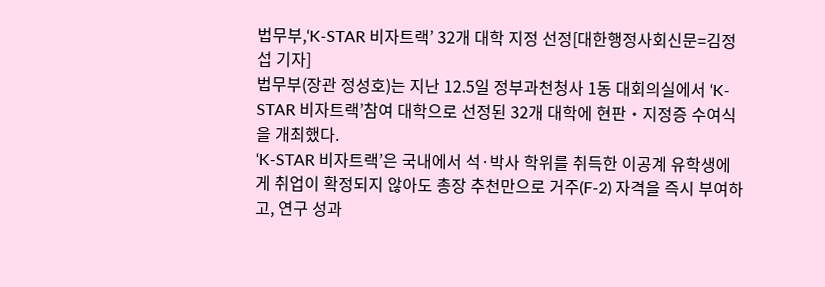법무부,‘K-STAR 비자트랙’ 32개 대학 지정 선정[대한행정사회신문=김정섭 기자]
법무부(장관 정성호)는 지난 12.5일 정부과천청사 1동 대회의실에서 ‘K-STAR 비자트랙’참여 대학으로 선정된 32개 대학에 현판‧지정증 수여식을 개최했다.
‘K-STAR 비자트랙’은 국내에서 석·박사 학위를 취득한 이공계 유학생에게 취업이 확정되지 않아도 총장 추천만으로 거주(F-2) 자격을 즉시 부여하고, 연구 성과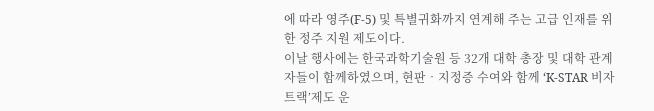에 따라 영주(F-5) 및 특별귀화까지 연계해 주는 고급 인재를 위한 정주 지원 제도이다.
이날 행사에는 한국과학기술원 등 32개 대학 총장 및 대학 관계자들이 함께하였으며, 현판‧지정증 수여와 함께 ‘K-STAR 비자트랙’제도 운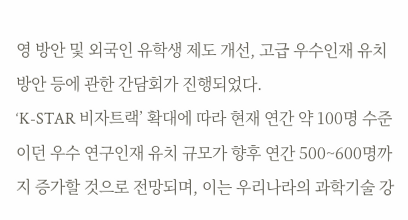영 방안 및 외국인 유학생 제도 개선, 고급 우수인재 유치 방안 등에 관한 간담회가 진행되었다.
‘K-STAR 비자트랙’ 확대에 따라 현재 연간 약 100명 수준이던 우수 연구인재 유치 규모가 향후 연간 500~600명까지 증가할 것으로 전망되며, 이는 우리나라의 과학기술 강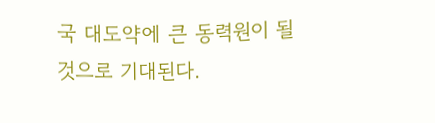국 대도약에 큰 동력원이 될 것으로 기대된다.